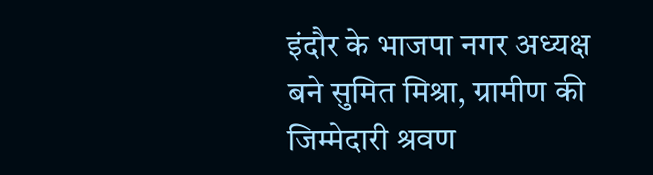इंदौर के भाजपा नगर अध्यक्ष बने सुमित मिश्रा, ग्रामीण की जिम्मेदारी श्रवण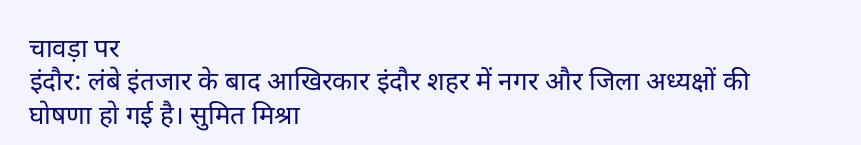चावड़ा पर
इंदौर: लंबे इंतजार के बाद आखिरकार इंदौर शहर में नगर और जिला अध्यक्षों की घोषणा हो गई है। सुमित मिश्रा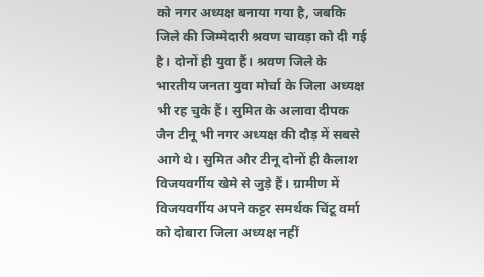को नगर अध्यक्ष बनाया गया है, जबकि जिले की जिम्मेदारी श्रवण चावड़ा को दी गई है। दोनों ही युवा हैं। श्रवण जिले के भारतीय जनता युवा मोर्चा के जिला अध्यक्ष भी रह चुके हैं। सुमित के अलावा दीपक जैन टीनू भी नगर अध्यक्ष की दौड़ में सबसे आगे थे। सुमित और टीनू दोनों ही कैलाश विजयवर्गीय खेमे से जुड़े हैं। ग्रामीण में विजयवर्गीय अपने कट्टर समर्थक चिंटू वर्मा को दोबारा जिला अध्यक्ष नहीं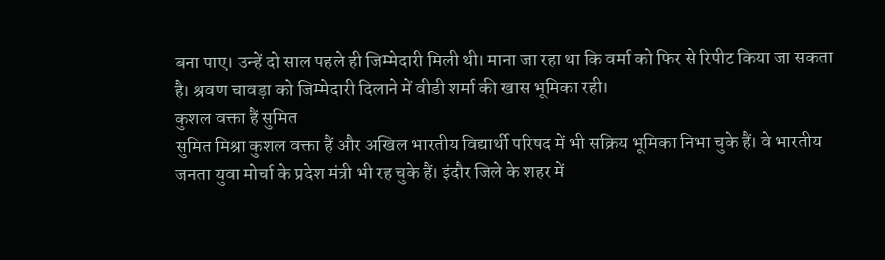बना पाए। उन्हें दो साल पहले ही जिम्मेदारी मिली थी। माना जा रहा था कि वर्मा को फिर से रिपीट किया जा सकता है। श्रवण चावड़ा को जिम्मेदारी दिलाने में वीडी शर्मा की खास भूमिका रही।
कुशल वक्ता हैं सुमित
सुमित मिश्रा कुशल वक्ता हैं और अखिल भारतीय विद्यार्थी परिषद में भी सक्रिय भूमिका निभा चुके हैं। वे भारतीय जनता युवा मोर्चा के प्रदेश मंत्री भी रह चुके हैं। इंदौर जिले के शहर में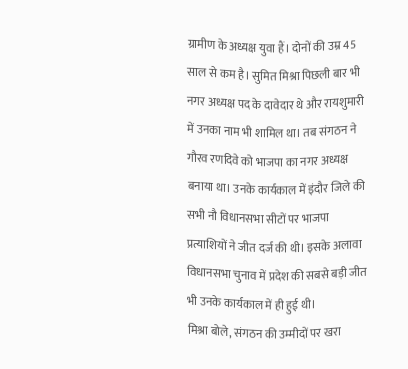ग्रामीण के अध्यक्ष युवा हैं। दोनों की उम्र 45 साल से कम है। सुमित मिश्रा पिछली बार भी नगर अध्यक्ष पद के दावेदार थे और रायशुमारी में उनका नाम भी शामिल था। तब संगठन ने गौरव रणदिवे को भाजपा का नगर अध्यक्ष बनाया था। उनके कार्यकाल में इंदौर जिले की सभी नौ विधानसभा सीटों पर भाजपा प्रत्याशियों ने जीत दर्ज की थी। इसके अलावा विधानसभा चुनाव में प्रदेश की सबसे बड़ी जीत भी उनके कार्यकाल में ही हुई थी।
मिश्रा बोले, संगठन की उम्मीदों पर खरा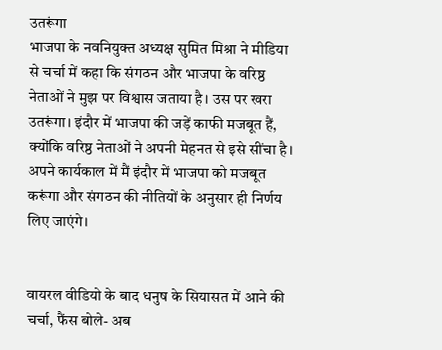उतरूंगा
भाजपा के नवनियुक्त अध्यक्ष सुमित मिश्रा ने मीडिया से चर्चा में कहा कि संगठन और भाजपा के वरिष्ठ नेताओं ने मुझ पर विश्वास जताया है। उस पर खरा उतरूंगा। इंदौर में भाजपा की जड़ें काफी मजबूत हैं, क्योंकि वरिष्ठ नेताओं ने अपनी मेहनत से इसे सींचा है। अपने कार्यकाल में मैं इंदौर में भाजपा को मजबूत करूंगा और संगठन की नीतियों के अनुसार ही निर्णय लिए जाएंगे।


वायरल वीडियो के बाद धनुष के सियासत में आने की चर्चा, फैंस बोले- अब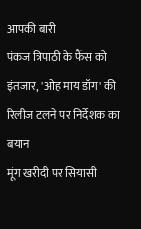आपकी बारी
पंकज त्रिपाठी के फैंस को इंतजार, 'ओह माय डॉग' की रिलीज टलने पर निर्देशक का बयान
मूंग खरीदी पर सियासी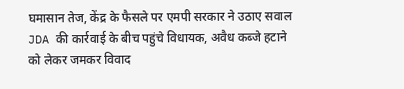घमासान तेज, केंद्र के फैसले पर एमपी सरकार ने उठाए सवाल
JDA की कार्रवाई के बीच पहुंचे विधायक, अवैध कब्जे हटाने को लेकर जमकर विवाद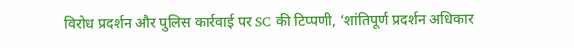विरोध प्रदर्शन और पुलिस कार्रवाई पर SC की टिप्पणी, ‘शांतिपूर्ण प्रदर्शन अधिकार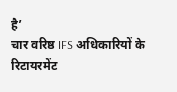है’
चार वरिष्ठ IFS अधिकारियों के रिटायरमेंट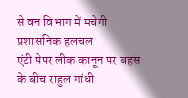से वन विभाग में मचेगी प्रशासनिक हलचल
एंटी पेपर लीक कानून पर बहस के बीच राहुल गांधी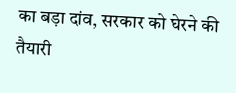का बड़ा दांव, सरकार को घेरने की तैयारी